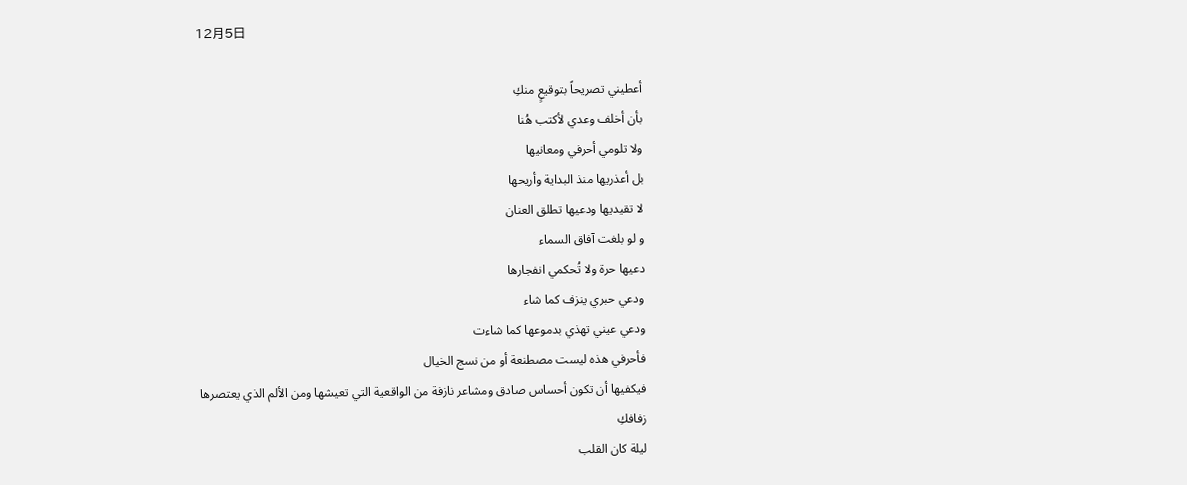12月5日

أعطيني تصريحاً بتوقيعٍ منكِ
بأن أخلف وعدي لأكتب هُنا
ولا تلومي أحرفي ومعانيها
بل أعذريها منذ البداية وأريحها
لا تقيديها ودعيها تطلق العنان
و لو بلغت آفاق السماء
دعيها حرة ولا تُحكمي انفجارها
ودعي حبري ينزف كما شاء
ودعي عيني تهذي بدموعها كما شاءت
فأحرفي هذه ليست مصطنعة أو من نسج الخيال
فيكفيها أن تكون أحساس صادق ومشاعر نازفة من الواقعية التي تعيشها ومن الألم الذي يعتصرها
زفافكِ
ليلة كان القلب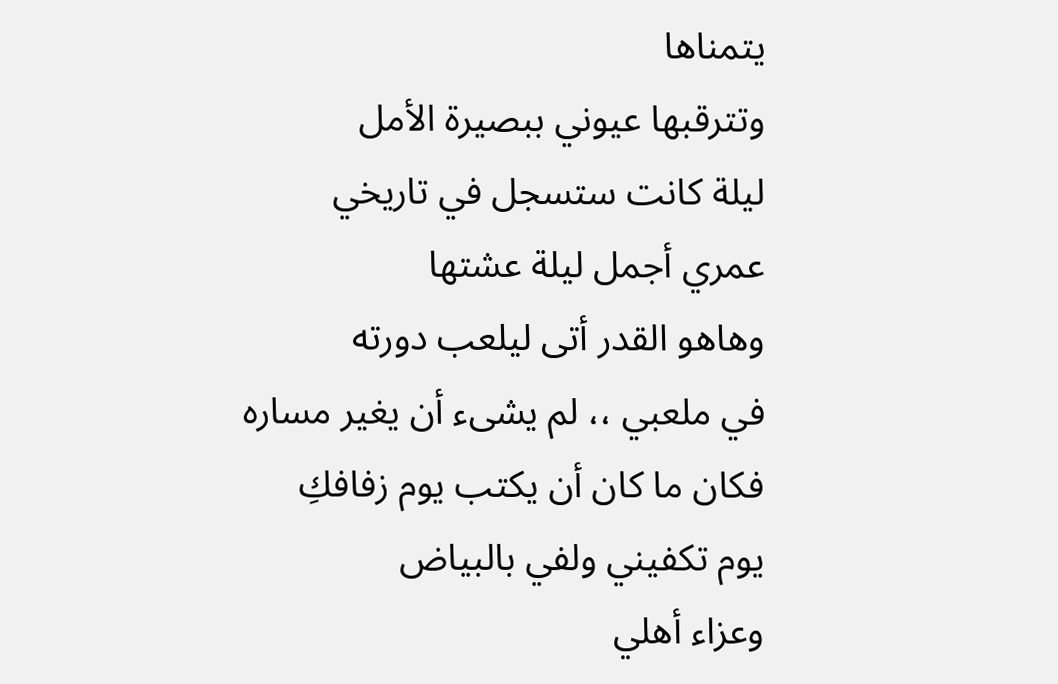يتمناها
وتترقبها عيوني ببصيرة الأمل
ليلة كانت ستسجل في تاريخي
عمري أجمل ليلة عشتها
وهاهو القدر أتى ليلعب دورته
في ملعبي ،، لم يشىء أن يغير مساره
فكان ما كان أن يكتب يوم زفافكِ
يوم تكفيني ولفي بالبياض
وعزاء أهلي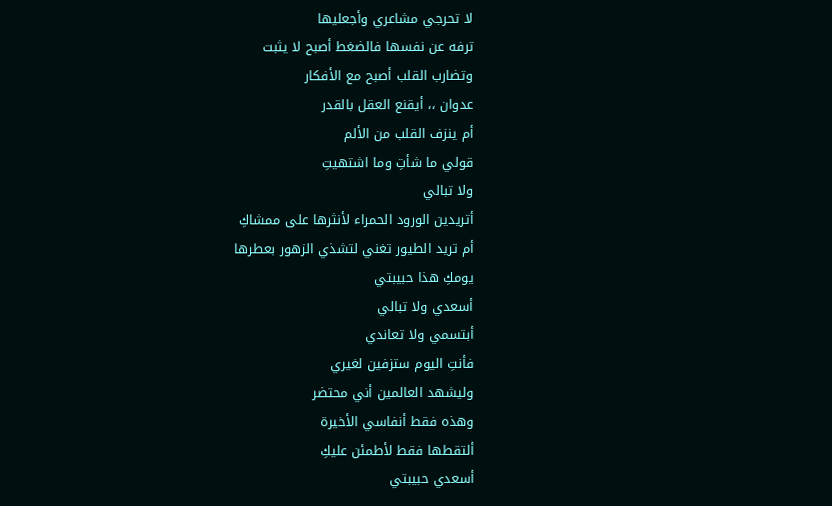لا تحرجي مشاعري وأجعليها
ترفه عن نفسها فالضغط أصبح لا يثبت
وتضارب القلب أصبح مع الأفكار
عدوان ،، أيقنع العقل بالقدر
أم ينزف القلب من الألم
قولي ما شأتِ وما اشتهيتِ
ولا تبالي
أتريدين الورود الحمراء لأنثرها على ممشاكِ
أم تريد الطيور تغني لتشذي الزهور بعطرها
يومكِ هذا حبيبتي
أسعدي ولا تبالي
أبتسمي ولا تعاندي
فأنتِ اليوم ستزفين لغيري
وليشهد العالمين أني محتضر
وهذه فقط أنفاسي الأخيرة
ألتقطها فقط لأطمئن عليكِ
أسعدي حبيبتي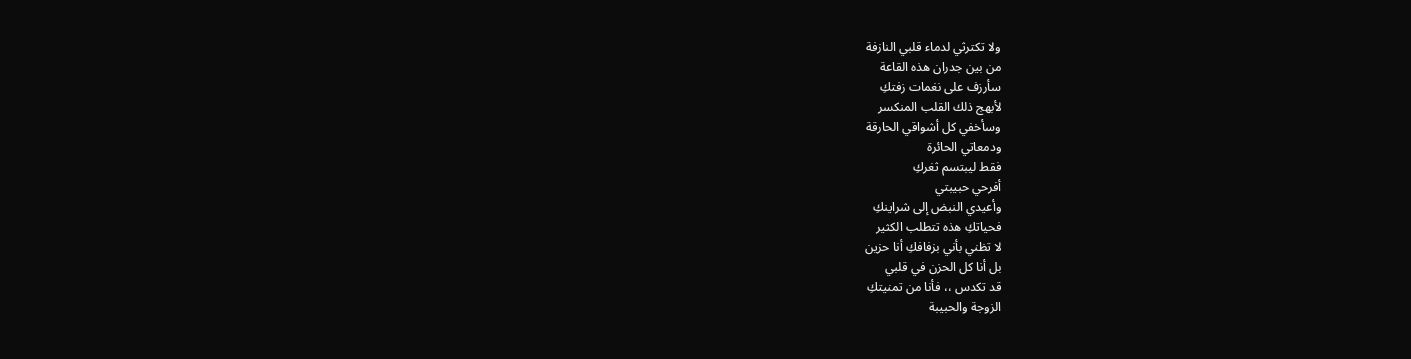ولا تكترثي لدماء قلبي النازفة
من بين جدران هذه القاعة
سأرزف على نغمات زفتكِ
لأبهج ذلك القلب المنكسر
وسأخفي كل أشواقي الحارقة
ودمعاتي الحائرة
فقط ليبتسم ثغركِ
أفرحي حبيبتي
وأعيدي النبض إلى شراينكِ
فحياتكِ هذه تتطلب الكثير
لا تظني بأني بزفافكِ أنا حزين
بل أنا كل الحزن في قلبي
قد تكدس ،، فأنا من تمنيتكِ
الزوجة والحبيبة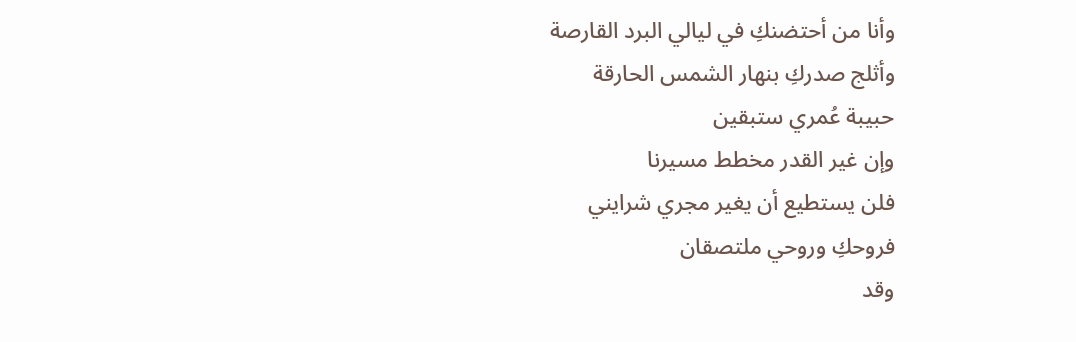وأنا من أحتضنكِ في ليالي البرد القارصة
وأثلج صدركِ بنهار الشمس الحارقة
حبيبة عُمري ستبقين
وإن غير القدر مخطط مسيرنا
فلن يستطيع أن يغير مجري شرايني
فروحكِ وروحي ملتصقان
وقد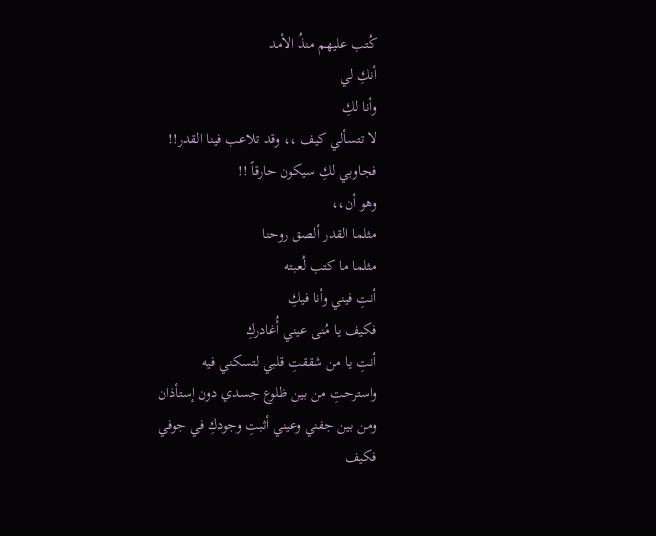كُتب عليهم منذُ الأمد
أنكِ لي
وأنا لكِ
لا تتسألي كيف ،، وقد تلاعب فينا القدر!!
فجاوبي لكِ سيكون حارقاً !!
وهو أن،،
مثلما القدر ألصق روحنا
مثلما ما كتب لُعبته
أنتِ فيني وأنا فيكِ
فكيف يا مُنى عيني أُغادركِ
أنتِ يا من شققتِ قلبي لتسكني فيه
واسترحتِ من بين ظلوع جسدي دون إستأذان
ومن بين جفني وعيني أثبتِ وجودكِ في جوفي
فكيف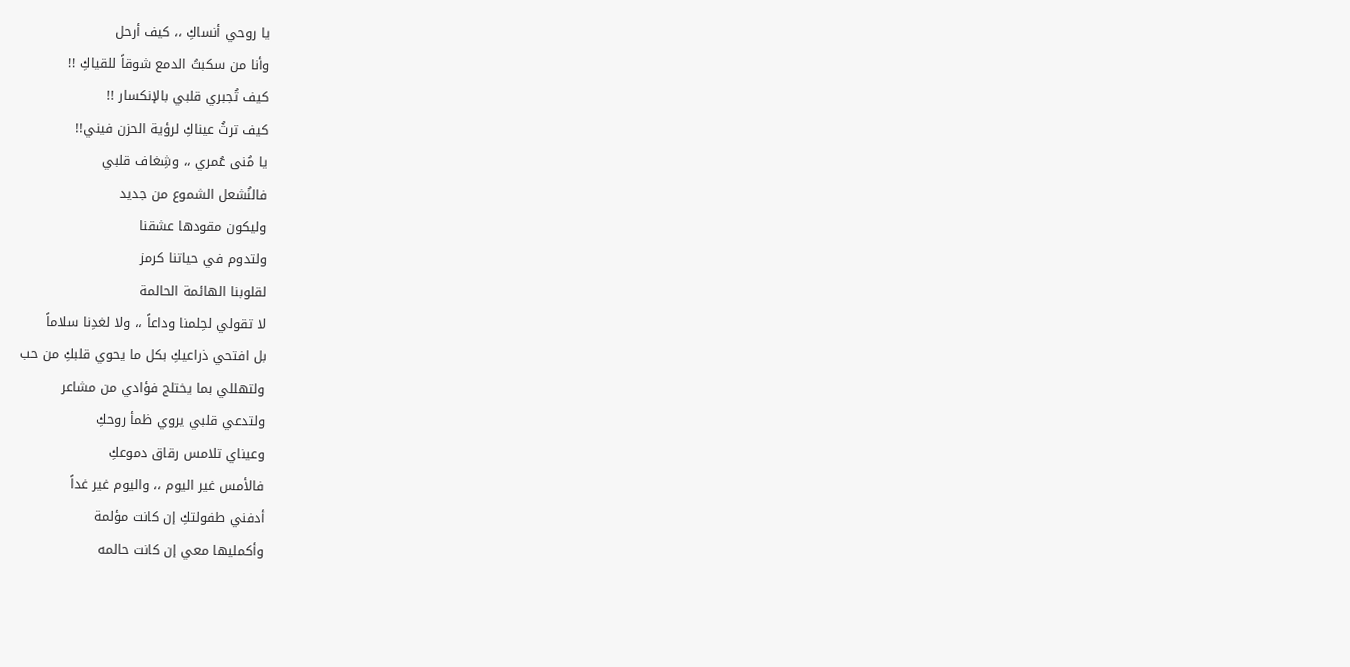يا روحي أنساكِ ،، كيف أرحل
وأنا من سكبتُ الدمع شوقاً للقياكِ !!
كيف تُجبري قلبي بالإنكسار !!
كيف ترثُ عيناكِ لرؤية الحزن فيني!!
يا مُنى عُمري ،، وشِغاف قلبي
فالنُشعل الشموع من جديد
وليكون مقودها عشقنا
ولتدوم في حياتنا كرمز
لقلوبنا الهائمة الحالمة
لا تقولي لحِلمنا وداعاً ،، ولا لغدِنا سلاماً
بل افتحي ذراعيكِ بكل ما يحوي قلبكِ من حب
ولتهللي بما يختلج فؤادي من مشاعر
ولتدعي قلبي يروي ظمأ روحكِ
وعيناي تلامس رقاق دموعكِ
فالأمس غير اليوم ،، واليوم غير غداً
أدفني طفولتكِ إن كانت مؤلمة
وأكمليها معي إن كانت حالمه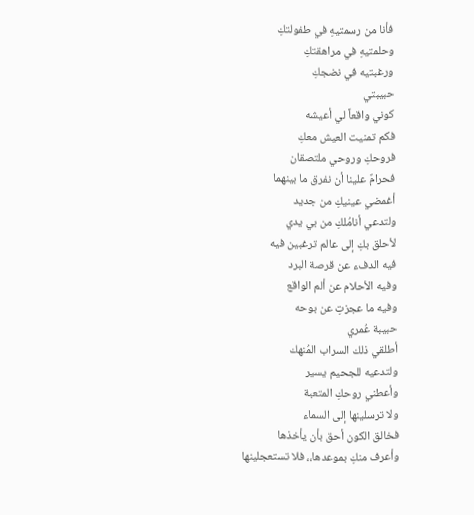فأنا من رسمتيهِ في طفولتكِ
وحلمتيهِ في مراهقتكِ
ورغبتيه في نضجكِ
حبيبتي
كوني واقعاً لي أعيشه
فكم تمنيت العيش معكِ
فروحكِ وروحي ملتصقان
فحرامٌ علينا أن نفرق ما بينهما
أغمضي عينيكِ من جديد
ولتدعي أنامُلكِ من بي يدي
لأحلق بكِ إلى عالم ترغبين فيه
فيه الدفء عن قرصة البرد
وفيه الأحلام عن ألم الواقع
وفيه ما عجزتِ عن بوحه
حبيبة عُمري
أطلقي ذلك السراب المُنهك
ولتدعيه للجحيم يسير
وأعطني روحكِ المتعبة
ولا ترسلينها إلى السماء
فخالق الكون أحق بأن يأخذها
وأعرف منكِ بموعدها،، فلا تستعجلينها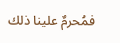فمُحرمٌ علينا ذلك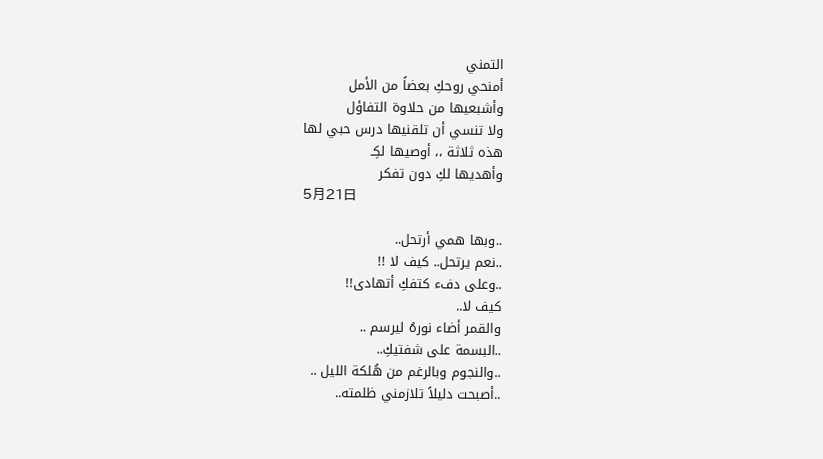التمني
أمنحي روحكِ بعضاً من الأمل
وأشبعيها من حلاوة التفاؤل
ولا تنسي أن تلقنيها درس حبي لها
هذه ثلاثة ،، أوصيها لكِـ
وأهديها لكِ دون تفكر
5月21日

..وبها همي أرتحل..
..نعم يرتحل.. كيف لا !!
..وعلى دفء كتفكِ أتهادى!!
كيف لا..
والقمر أضاء نورهُ ليرسم ..
..البسمة على شفتيكِ..
..والنجوم وبالرغم من هُلكة الليل ..
..أصبحت دليلاً تلازمني ظلمته..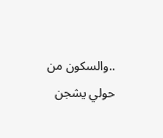..والسكون من حولي يشجن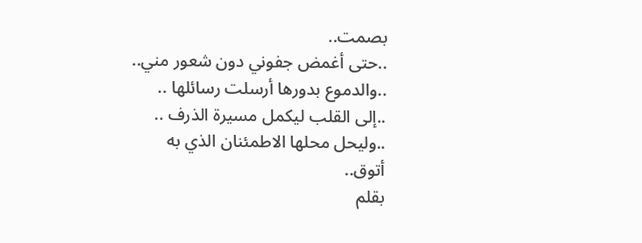بصمت..
..حتى أغمض جفوني دون شعور مني..
..والدموع بدورها أرسلت رسائلها ..
..إلى القلب ليكمل مسيرة الذرف ..
..وليحل محلها الاطمئنان الذي به أتوق..
بقلم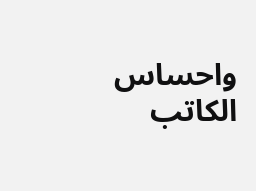واحساس الكاتب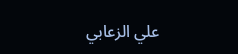علي الزعابي